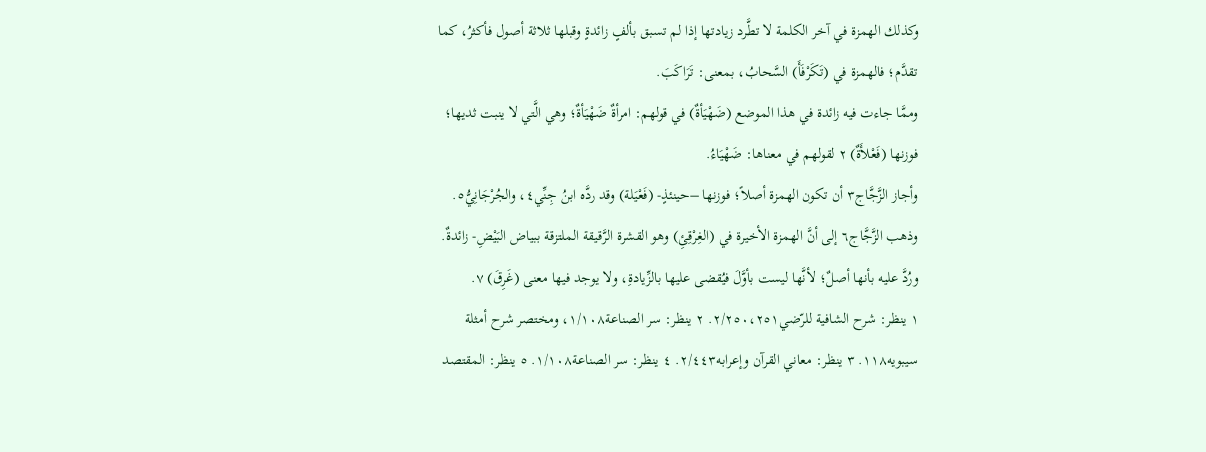وكذلك الهمزة في آخر الكلمة لا تطَّرد زيادتها إذا لم تسبق بألفٍ زائدةٍ وقبلها ثلاثة أصول فأكثرُ، كما تقدَّم؛ فالهمزة في (تَكَرْفَأَ) السَّحابُ، بمعنى: تَرَاكَبَ.
وممَّا جاءت فيه زائدة في هذا الموضع (ضَهْيَأةٌ) في قولهم: امرأةٌ ضَهْيَأةٌ؛ وهي الَّتي لا ينبت ثديها؛ فوزنها (فَعْلأَةٌ) ٢ لقولهم في معناها: ضَهْيَاءُ.
وأجاز الزَّجَّاج٣ أن تكون الهمزة أصلاً؛ فوزنها –حينئذٍ- (فَعْيَلة) وقد ردَّه ابنُ جِنِّي٤، والجُرْجَانِيُّ٥.
وذهب الزَّجَّاج٦ إلى أنَّ الهمزة الأخيرة في (الغِرْقِئِ) وهو القشرة الرَّقيقة الملتزقة ببياض البَيْضِ- زائدةٌ.
ورُدَّ عليه بأنها أصلٌ؛ لأنَّها ليست بأوَّلَ فيُقضى عليها بالزِّيادةِ، ولا يوجد فيها معنى (غَرِقَ) ٧.
١ ينظر: شرح الشافية للرّضي٢/٢٥٠،٢٥١. ٢ ينظر: سر الصناعة١/١٠٨، ومختصر شرح أمثلة سيبويه١١٨. ٣ ينظر: معاني القرآن وإعرابه٢/٤٤٣. ٤ ينظر: سر الصناعة١/١٠٨. ٥ ينظر: المقتصد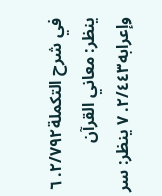في شرح التكملة٢/٧٩٢. ٦ ينظر: معاني القرآن وإعرابه٢/٤٤٣. ٧ ينظر: سر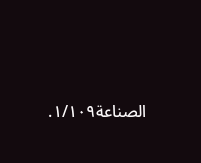الصناعة١/١٠٩.